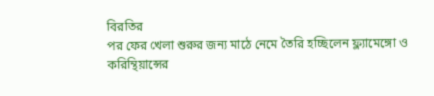বিরতির
পর ফের খেলা শুরুর জন্য মাঠে নেমে তৈরি হচ্ছিলেন ফ্ল্যামেঙ্গো ও
করিন্থিয়ান্সের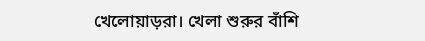খেলোয়াড়রা। খেলা শুরুর বাঁশি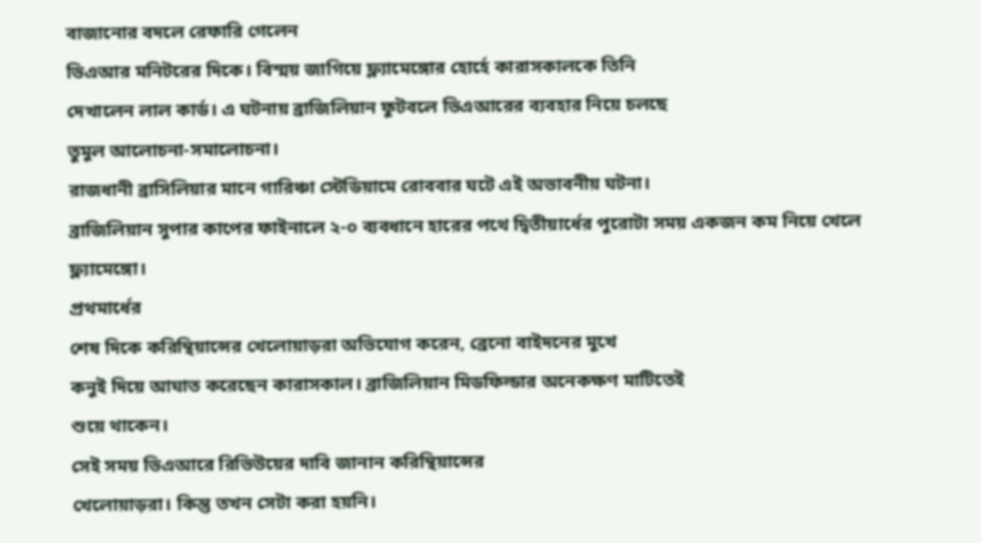বাজানোর বদলে রেফারি গেলেন
ভিএআর মনিটরের দিকে। বিস্ময় জাগিয়ে ফ্ল্যামেঙ্গোর হোর্হে কারাসকালকে তিনি
দেখালেন লাল কার্ড। এ ঘটনায় ব্রাজিলিয়ান ফুটবলে ভিএআরের ব্যবহার নিয়ে চলছে
তুমুল আলোচনা-সমালোচনা।
রাজধানী ব্রাসিলিয়ার মানে গারিঞ্চা স্টেডিয়ামে রোববার ঘটে এই অভাবনীয় ঘটনা।
ব্রাজিলিয়ান সুপার কাপের ফাইনালে ২-০ ব্যবধানে হারের পথে দ্বিতীয়ার্ধের পুরোটা সময় একজন কম নিয়ে খেলে ফ্ল্যামেঙ্গো।
প্রথমার্ধের
শেষ দিকে করিন্থিয়ান্সের খেলোয়াড়রা অভিযোগ করেন, ব্রেনো বাইদনের মুখে
কনুই দিয়ে আঘাত করেছেন কারাসকাল। ব্রাজিলিয়ান মিডফিল্ডার অনেকক্ষণ মাটিতেই
শুয়ে থাকেন।
সেই সময় ভিএআরে রিভিউয়ের দাবি জানান করিন্থিয়ান্সের
খেলোয়াড়রা। কিন্তু তখন সেটা করা হয়নি।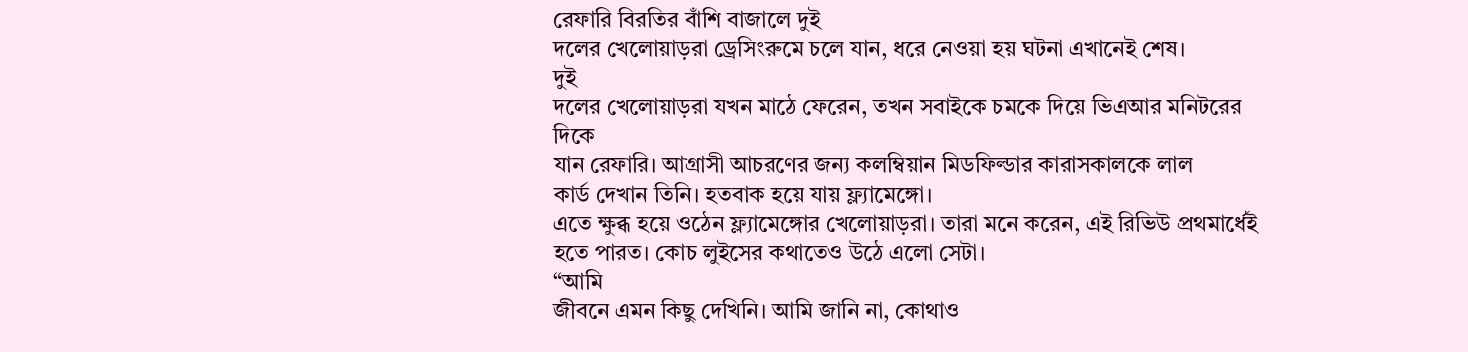রেফারি বিরতির বাঁশি বাজালে দুই
দলের খেলোয়াড়রা ড্রেসিংরুমে চলে যান, ধরে নেওয়া হয় ঘটনা এখানেই শেষ।
দুই
দলের খেলোয়াড়রা যখন মাঠে ফেরেন, তখন সবাইকে চমকে দিয়ে ভিএআর মনিটরের দিকে
যান রেফারি। আগ্রাসী আচরণের জন্য কলম্বিয়ান মিডফিল্ডার কারাসকালকে লাল
কার্ড দেখান তিনি। হতবাক হয়ে যায় ফ্ল্যামেঙ্গো।
এতে ক্ষুব্ধ হয়ে ওঠেন ফ্ল্যামেঙ্গোর খেলোয়াড়রা। তারা মনে করেন, এই রিভিউ প্রথমার্ধেই হতে পারত। কোচ লুইসের কথাতেও উঠে এলো সেটা।
“আমি
জীবনে এমন কিছু দেখিনি। আমি জানি না, কোথাও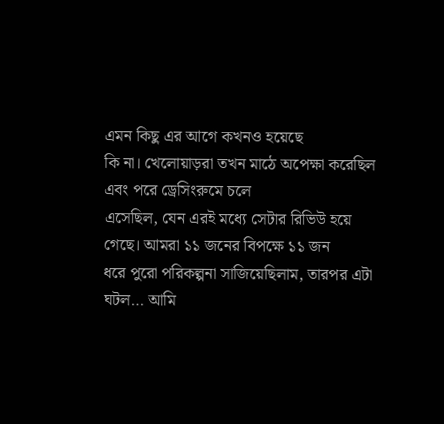এমন কিছু এর আগে কখনও হয়েছে
কি না। খেলোয়াড়রা তখন মাঠে অপেক্ষা করেছিল এবং পরে ড্রেসিংরুমে চলে
এসেছিল, যেন এরই মধ্যে সেটার রিভিউ হয়ে গেছে। আমরা ১১ জনের বিপক্ষে ১১ জন
ধরে পুরো পরিকল্পনা সাজিয়েছিলাম, তারপর এটা ঘটল… আমি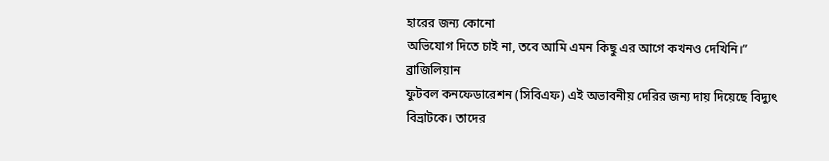হারের জন্য কোনো
অভিযোগ দিতে চাই না, তবে আমি এমন কিছু এর আগে কখনও দেখিনি।”
ব্রাজিলিয়ান
ফুটবল কনফেডারেশন (সিবিএফ) এই অভাবনীয় দেরির জন্য দায় দিয়েছে বিদ্যুৎ
বিভ্রাটকে। তাদের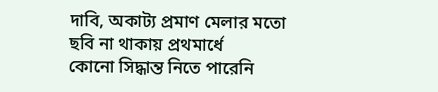দাবি, অকাট্য প্রমাণ মেলার মতো ছবি না থাকায় প্রথমার্ধে
কোনো সিদ্ধান্ত নিতে পারেনি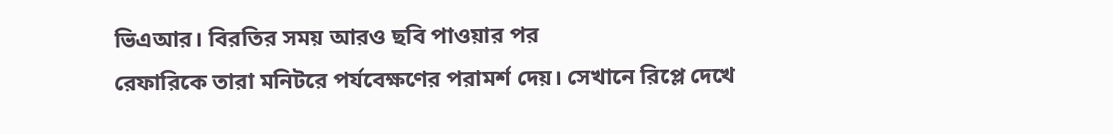ভিএআর। বিরতির সময় আরও ছবি পাওয়ার পর
রেফারিকে তারা মনিটরে পর্যবেক্ষণের পরামর্শ দেয়। সেখানে রিপ্লে দেখে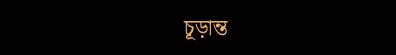চূড়ান্ত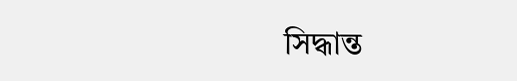সিদ্ধান্ত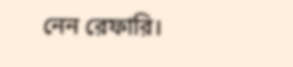নেন রেফারি।